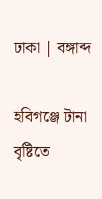ঢাকা | বঙ্গাব্দ

হবিগঞ্জে টানা বৃষ্টিতে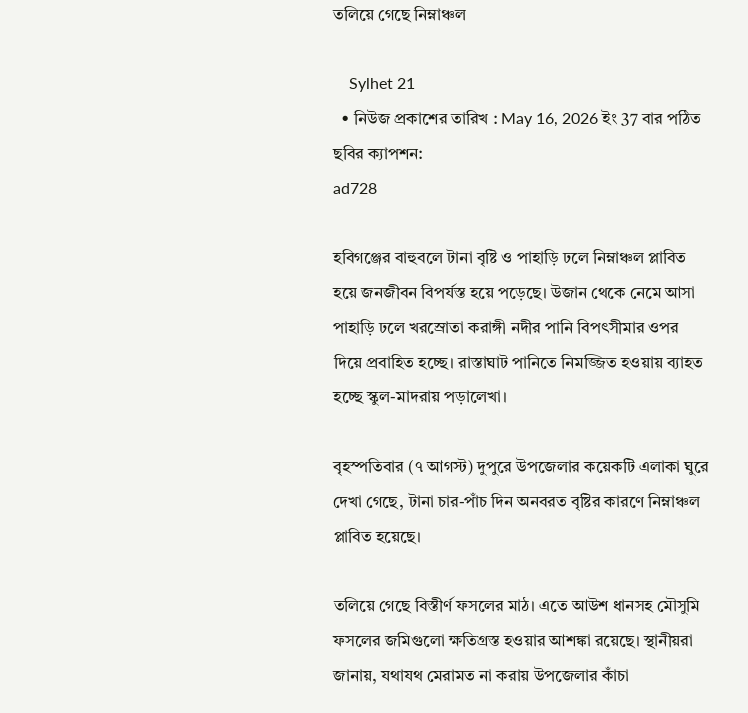তলিয়ে গেছে নিম্নাঞ্চল

    Sylhet 21
  • নিউজ প্রকাশের তারিখ : May 16, 2026 ইং 37 বার পঠিত
ছবির ক্যাপশন:
ad728

হবিগঞ্জের বাহুবলে টানা বৃষ্টি ও পাহাড়ি ঢলে নিম্নাঞ্চল প্লাবিত হয়ে জনজীবন বিপর্যস্ত হয়ে পড়েছে। উজান থেকে নেমে আসা পাহাড়ি ঢলে খরস্রোতা করাঙ্গী নদীর পানি বিপৎসীমার ওপর দিয়ে প্রবাহিত হচ্ছে। রাস্তাঘাট পানিতে নিমজ্জিত হওয়ায় ব্যাহত হচ্ছে স্কুল-মাদরায় পড়ালেখা।

বৃহস্পতিবার (৭ আগস্ট) দুপুরে উপজেলার কয়েকটি এলাকা ঘুরে দেখা গেছে, টানা চার-পাঁচ দিন অনবরত বৃষ্টির কারণে নিম্নাঞ্চল প্লাবিত হয়েছে।

তলিয়ে গেছে বিস্তীর্ণ ফসলের মাঠ। এতে আউশ ধানসহ মৌসুমি ফসলের জমিগুলো ক্ষতিগ্রস্ত হওয়ার আশঙ্কা রয়েছে। স্থানীয়রা জানায়, যথাযথ মেরামত না করায় উপজেলার কাঁচা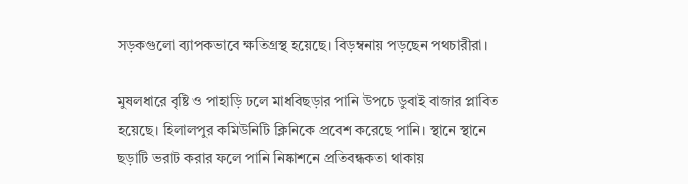সড়কগুলো ব্যাপকভাবে ক্ষতিগ্রস্থ হয়েছে। বিড়ম্বনায় পড়ছেন পথচারীরা।

মুষলধারে বৃষ্টি ও পাহাড়ি ঢলে মাধবিছড়ার পানি উপচে ডুবাই বাজার প্লাবিত হয়েছে। হিলালপুর কমিউনিটি ক্লিনিকে প্রবেশ করেছে পানি। স্থানে স্থানে ছড়াটি ভরাট করার ফলে পানি নিষ্কাশনে প্রতিবন্ধকতা থাকায়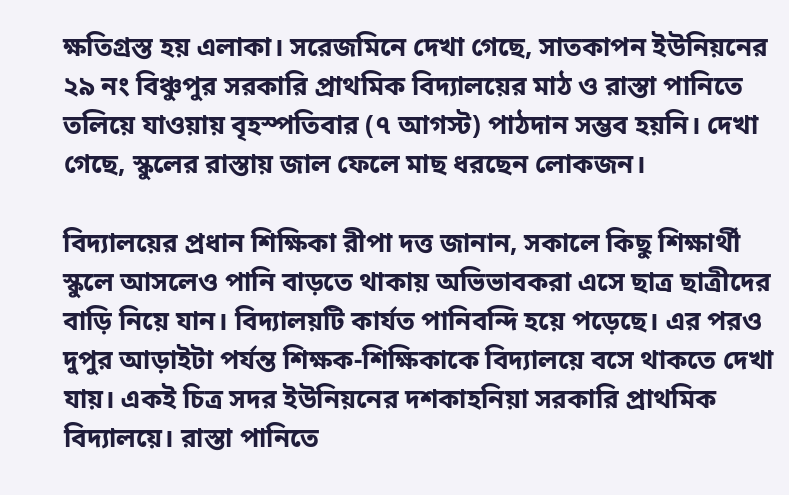ক্ষতিগ্রস্ত হয় এলাকা। সরেজমিনে দেখা গেছে, সাতকাপন ইউনিয়নের ২৯ নং বিঞ্চুপুর সরকারি প্রাথমিক বিদ্যালয়ের মাঠ ও রাস্তা পানিতে তলিয়ে যাওয়ায় বৃহস্পতিবার (৭ আগস্ট) পাঠদান সম্ভব হয়নি। দেখা গেছে, স্কুলের রাস্তায় জাল ফেলে মাছ ধরছেন লোকজন।

বিদ্যালয়ের প্রধান শিক্ষিকা রীপা দত্ত জানান, সকালে কিছু শিক্ষার্থী স্কুলে আসলেও পানি বাড়তে থাকায় অভিভাবকরা এসে ছাত্র ছাত্রীদের বাড়ি নিয়ে যান। বিদ্যালয়টি কার্যত পানিবন্দি হয়ে পড়েছে। এর পরও দুপুর আড়াইটা পর্যন্ত শিক্ষক-শিক্ষিকাকে বিদ্যালয়ে বসে থাকতে দেখা যায়। একই চিত্র সদর ইউনিয়নের দশকাহনিয়া সরকারি প্রাথমিক বিদ্যালয়ে। রাস্তা পানিতে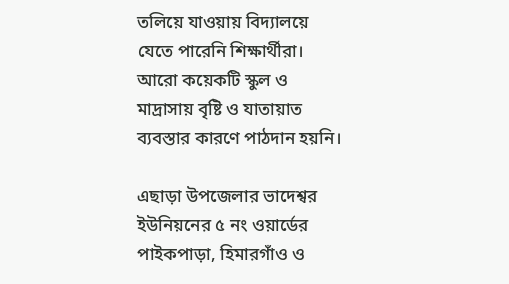তলিয়ে যাওয়ায় বিদ্যালয়ে যেতে পারেনি শিক্ষার্থীরা। আরো কয়েকটি স্কুল ও মাদ্রাসায় বৃষ্টি ও যাতায়াত ব্যবস্তার কারণে পাঠদান হয়নি।

এছাড়া উপজেলার ভাদেশ্বর ইউনিয়নের ৫ নং ওয়ার্ডের পাইকপাড়া, হিমারগাঁও ও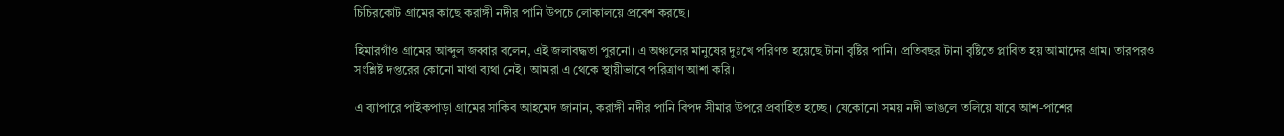চিচিরকোট গ্রামের কাছে করাঙ্গী নদীর পানি উপচে লোকালয়ে প্রবেশ করছে।

হিমারগাঁও গ্রামের আব্দুল জব্বার বলেন, এই জলাবদ্ধতা পুরনো। এ অঞ্চলের মানুষের দুঃখে পরিণত হয়েছে টানা বৃষ্টির পানি। প্রতিবছর টানা বৃষ্টিতে প্লাবিত হয় আমাদের গ্রাম। তারপরও সংশ্লিষ্ট দপ্তরের কোনো মাথা ব্যথা নেই। আমরা এ থেকে স্থায়ীভাবে পরিত্রাণ আশা করি।

এ ব্যাপারে পাইকপাড়া গ্রামের সাকিব আহমেদ জানান, করাঙ্গী নদীর পানি বিপদ সীমার উপরে প্রবাহিত হচ্ছে। যেকোনো সময় নদী ভাঙলে তলিয়ে যাবে আশ-পাশের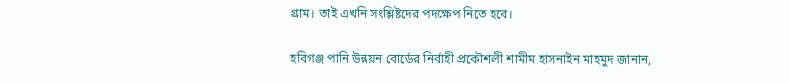গ্রাম। তাই এখনি সংশ্লিষ্টদের পদক্ষেপ নিতে হবে।

হবিগঞ্জ পানি উন্নয়ন বোর্ডের নির্বাহী প্রকৌশলী শামীম হাসনাইন মাহমুদ জানান,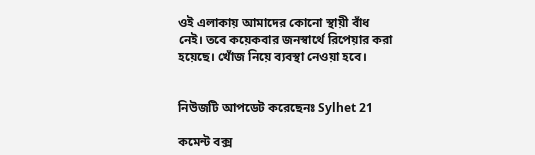ওই এলাকায় আমাদের কোনো স্থায়ী বাঁধ নেই। তবে কয়েকবার জনস্বার্থে রিপেয়ার করা হয়েছে। খোঁজ নিয়ে ব্যবস্থা নেওয়া হবে।


নিউজটি আপডেট করেছেনঃ Sylhet 21

কমেন্ট বক্স